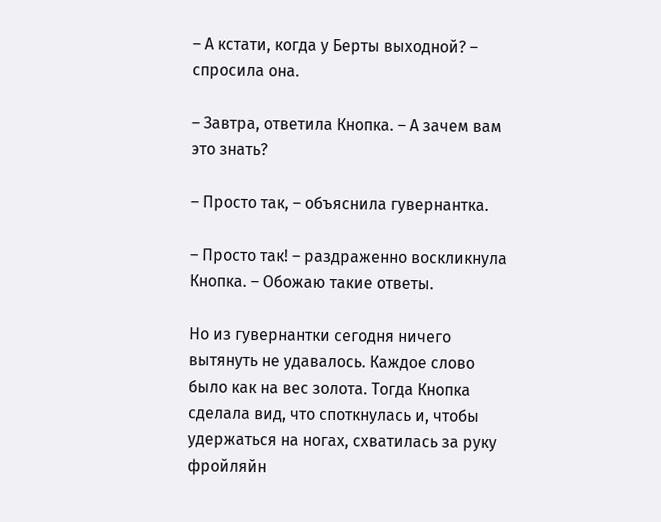– А кстати, когда у Берты выходной? – спросила она.

– Завтра, ответила Кнопка. – А зачем вам это знать?

– Просто так, – объяснила гувернантка.

– Просто так! – раздраженно воскликнула Кнопка. – Обожаю такие ответы.

Но из гувернантки сегодня ничего вытянуть не удавалось. Каждое слово было как на вес золота. Тогда Кнопка сделала вид, что споткнулась и, чтобы удержаться на ногах, схватилась за руку фройляйн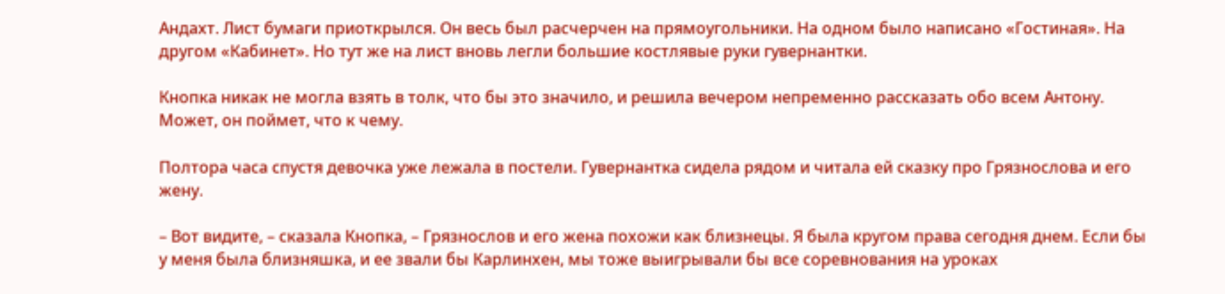Андахт. Лист бумаги приоткрылся. Он весь был расчерчен на прямоугольники. На одном было написано «Гостиная». На другом «Кабинет». Но тут же на лист вновь легли большие костлявые руки гувернантки.

Кнопка никак не могла взять в толк, что бы это значило, и решила вечером непременно рассказать обо всем Антону. Может, он поймет, что к чему.

Полтора часа спустя девочка уже лежала в постели. Гувернантка сидела рядом и читала ей сказку про Грязнослова и его жену.

– Вот видите, – сказала Кнопка, – Грязнослов и его жена похожи как близнецы. Я была кругом права сегодня днем. Если бы у меня была близняшка, и ее звали бы Карлинхен, мы тоже выигрывали бы все соревнования на уроках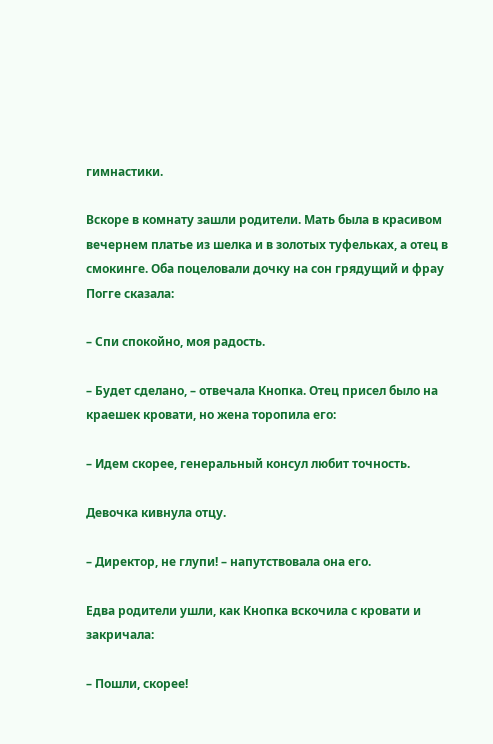гимнастики.

Вскоре в комнату зашли родители. Мать была в красивом вечернем платье из шелка и в золотых туфельках, а отец в смокинге. Оба поцеловали дочку на сон грядущий и фрау Погге сказала:

– Спи спокойно, моя радость.

– Будет сделано, – отвечала Кнопка. Отец присел было на краешек кровати, но жена торопила его:

– Идем скорее, генеральный консул любит точность.

Девочка кивнула отцу.

– Директор, не глупи! – напутствовала она его.

Едва родители ушли, как Кнопка вскочила с кровати и закричала:

– Пошли, скорее!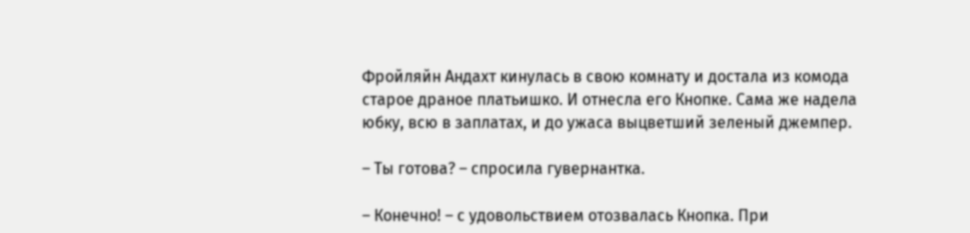Фройляйн Андахт кинулась в свою комнату и достала из комода старое драное платьишко. И отнесла его Кнопке. Сама же надела юбку, всю в заплатах, и до ужаса выцветший зеленый джемпер.

– Ты готова? – спросила гувернантка.

– Конечно! – с удовольствием отозвалась Кнопка. При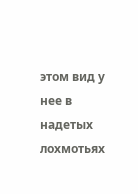этом вид у нее в надетых лохмотьях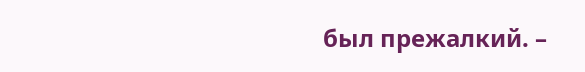был прежалкий. –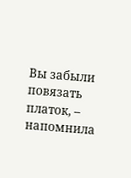Вы забыли повязать платок, – напомнила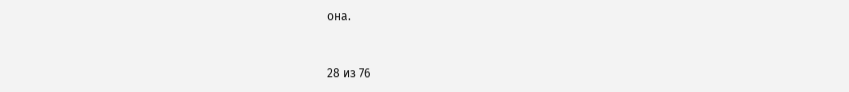она.



28 из 76